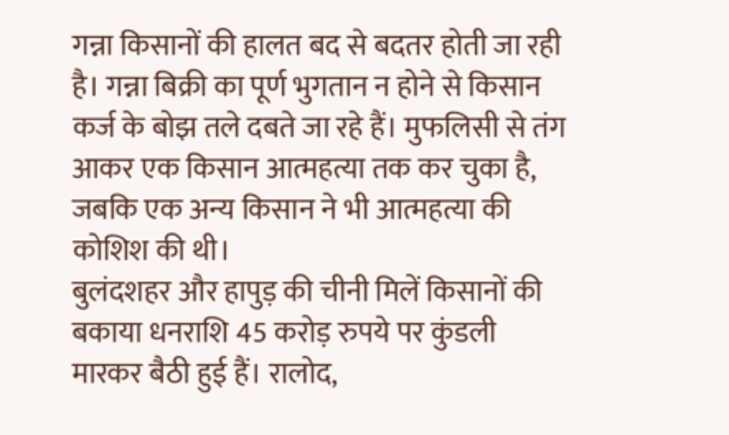गन्ना किसानों की हालत बद से बदतर होती जा रही है। गन्ना बिक्री का पूर्ण भुगतान न होने से किसान कर्ज के बोझ तले दबते जा रहे हैं। मुफलिसी से तंग आकर एक किसान आत्महत्या तक कर चुका है, जबकि एक अन्य किसान ने भी आत्महत्या की कोशिश की थी।
बुलंदशहर और हापुड़ की चीनी मिलें किसानों की बकाया धनराशि 45 करोड़ रुपये पर कुंडली मारकर बैठी हुई हैं। रालोद,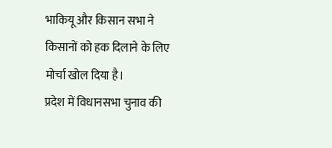भाकियू और किसान सभा ने किसानों को हक दिलाने के लिए मोर्चा खोल दिया है।
प्रदेश में विधानसभा चुनाव की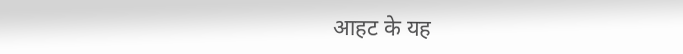आहट के यह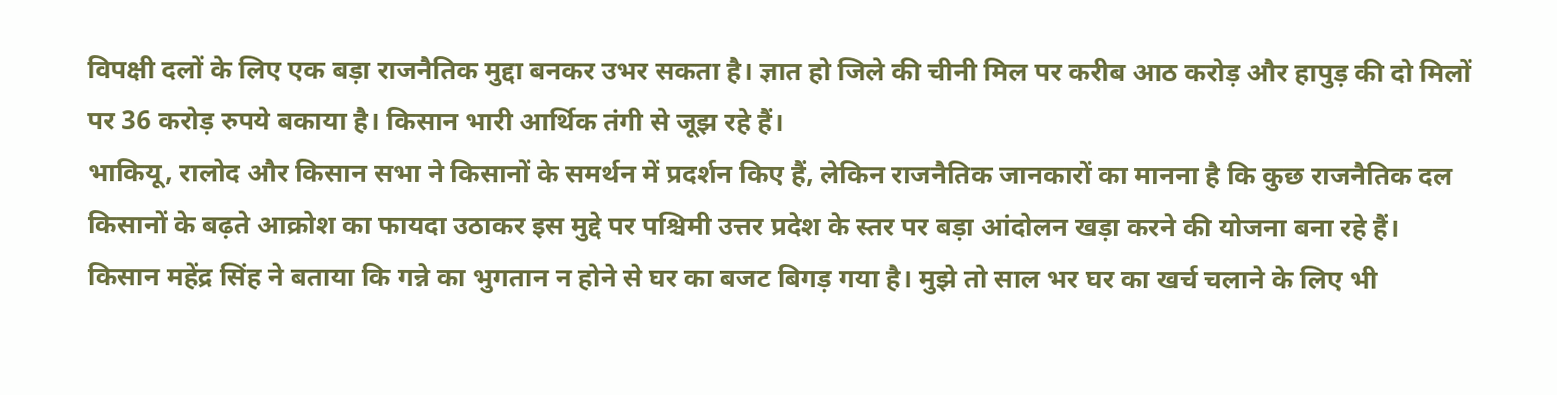विपक्षी दलों के लिए एक बड़ा राजनैतिक मुद्दा बनकर उभर सकता है। ज्ञात हो जिले की चीनी मिल पर करीब आठ करोड़ और हापुड़ की दो मिलों पर 36 करोड़ रुपये बकाया है। किसान भारी आर्थिक तंगी से जूझ रहे हैं।
भाकियू, रालोद और किसान सभा ने किसानों के समर्थन में प्रदर्शन किए हैं, लेकिन राजनैतिक जानकारों का मानना है कि कुछ राजनैतिक दल किसानों के बढ़ते आक्रोश का फायदा उठाकर इस मुद्दे पर पश्चिमी उत्तर प्रदेश के स्तर पर बड़ा आंदोलन खड़ा करने की योजना बना रहे हैं।
किसान महेंद्र सिंह ने बताया कि गन्ने का भुगतान न होने से घर का बजट बिगड़ गया है। मुझे तो साल भर घर का खर्च चलाने के लिए भी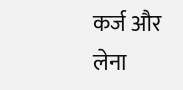कर्ज और लेना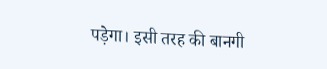पड़ेगा। इसी तरह की बानगी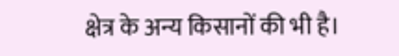क्षेत्र के अन्य किसानों की भी है।